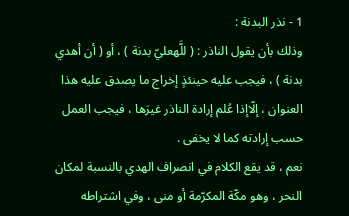1 - نذر البدنة :
وذلك بأن يقول الناذر : ( للَّهعليّ بدنة ) ، أو ( أن أهدي بدنة ) ، فيجب عليه حينئذٍ إخراج ما يصدق عليه هذا العنوان ، إلّاإذا عُلم إرادة الناذر غيرَها ، فيجب العمل حسب إرادته كما لا يخفى .
نعم ، قد يقع الكلام في انصراف الهدي بالنسبة لمكان النحر ، وهو مكّة المكرّمة أو منى ، وفي اشتراطه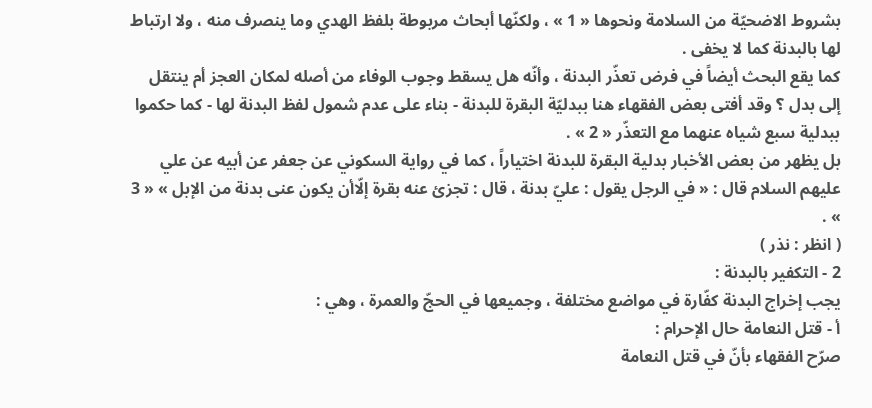بشروط الاضحيّة من السلامة ونحوها « 1 » ، ولكنّها أبحاث مربوطة بلفظ الهدي وما ينصرف منه ، ولا ارتباط لها بالبدنة كما لا يخفى .
كما يقع البحث أيضاً في فرض تعذّر البدنة ، وأنّه هل يسقط وجوب الوفاء من أصله لمكان العجز أم ينتقل إلى بدل ؟ وقد أفتى بعض الفقهاء هنا ببدليّة البقرة للبدنة - بناء على عدم شمول لفظ البدنة لها - كما حكموا ببدلية سبع شياه عنهما مع التعذّر « 2 » .
بل يظهر من بعض الأخبار بدلية البقرة للبدنة اختياراً ، كما في رواية السكوني عن جعفر عن أبيه عن علي عليهم السلام قال : « في الرجل يقول : عليّ بدنة ، قال : تجزئ عنه بقرة إلّاأن يكون عنى بدنة من الإبل » « 3 » .
( انظر : نذر )
2 - التكفير بالبدنة :
يجب إخراج البدنة كفّارة في مواضع مختلفة ، وجميعها في الحجّ والعمرة ، وهي :
أ - قتل النعامة حال الإحرام :
صرّح الفقهاء بأنّ في قتل النعامة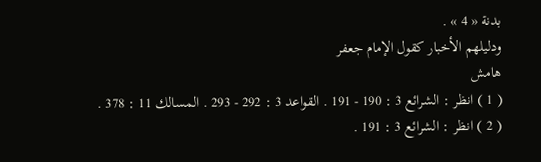بدنة « 4 » .
ودليلهم الأخبار كقول الإمام جعفر
هامش
( 1 ) انظر : الشرائع 3 : 190 - 191 . القواعد 3 : 292 - 293 . المسالك 11 : 378 .
( 2 ) انظر : الشرائع 3 : 191 .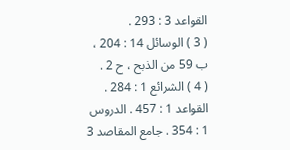القواعد 3 : 293 .
( 3 ) الوسائل 14 : 204 ، ب 59 من الذبح ، ح 2 .
( 4 ) الشرائع 1 : 284 . القواعد 1 : 457 . الدروس 1 : 354 . جامع المقاصد 3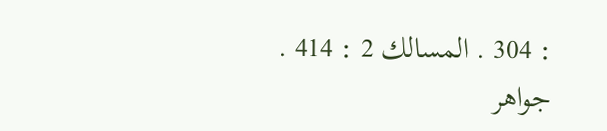: 304 . المسالك 2 : 414 . جواهر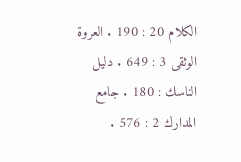الكلام 20 : 190 . العروة الوثقى 3 : 649 . دليل الناسك : 180 . جامع المدارك 2 : 576 .